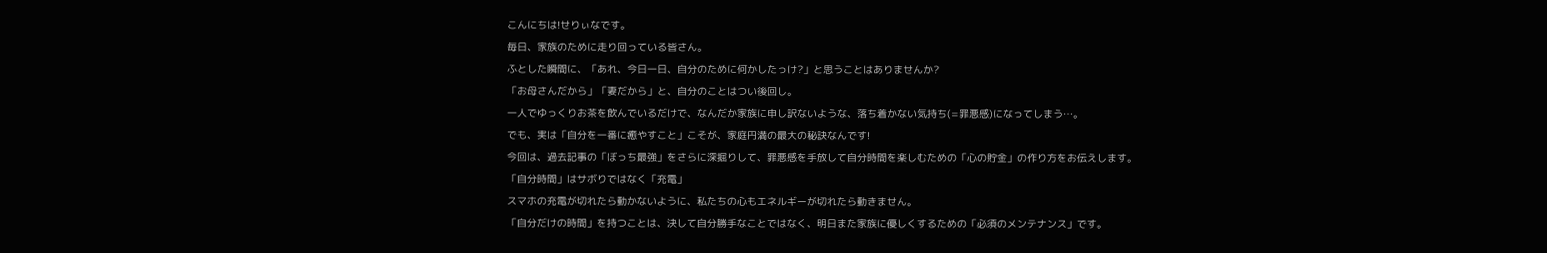こんにちは!せりぃなです。
毎日、家族のために走り回っている皆さん。
ふとした瞬間に、「あれ、今日一日、自分のために何かしたっけ?」と思うことはありませんか?
「お母さんだから」「妻だから」と、自分のことはつい後回し。
一人でゆっくりお茶を飲んでいるだけで、なんだか家族に申し訳ないような、落ち着かない気持ち(=罪悪感)になってしまう…。
でも、実は「自分を一番に癒やすこと」こそが、家庭円満の最大の秘訣なんです!
今回は、過去記事の「ぼっち最強」をさらに深掘りして、罪悪感を手放して自分時間を楽しむための「心の貯金」の作り方をお伝えします。
「自分時間」はサボりではなく「充電」
スマホの充電が切れたら動かないように、私たちの心もエネルギーが切れたら動きません。
「自分だけの時間」を持つことは、決して自分勝手なことではなく、明日また家族に優しくするための「必須のメンテナンス」です。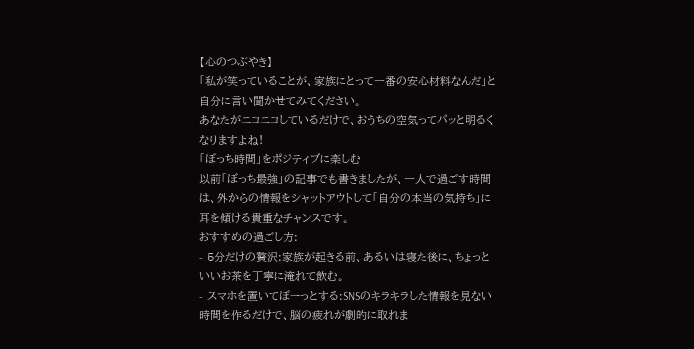【心のつぶやき】
「私が笑っていることが、家族にとって一番の安心材料なんだ」と自分に言い聞かせてみてください。
あなたがニコニコしているだけで、おうちの空気ってパッと明るくなりますよね!
「ぼっち時間」をポジティブに楽しむ
以前「ぼっち最強」の記事でも書きましたが、一人で過ごす時間は、外からの情報をシャットアウトして「自分の本当の気持ち」に耳を傾ける貴重なチャンスです。
おすすめの過ごし方:
- 5分だけの贅沢:家族が起きる前、あるいは寝た後に、ちょっといいお茶を丁寧に淹れて飲む。
- スマホを置いてぼーっとする:SNSのキラキラした情報を見ない時間を作るだけで、脳の疲れが劇的に取れま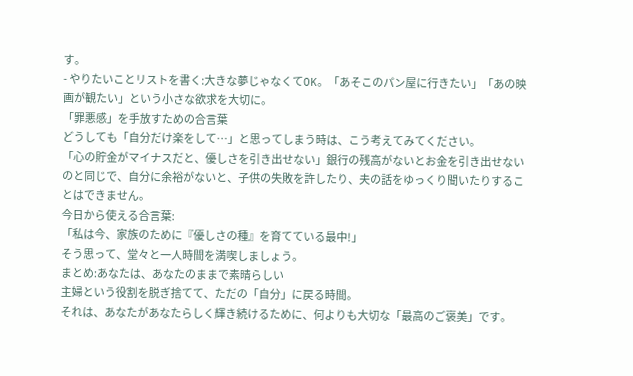す。
- やりたいことリストを書く:大きな夢じゃなくてOK。「あそこのパン屋に行きたい」「あの映画が観たい」という小さな欲求を大切に。
「罪悪感」を手放すための合言葉
どうしても「自分だけ楽をして…」と思ってしまう時は、こう考えてみてください。
「心の貯金がマイナスだと、優しさを引き出せない」銀行の残高がないとお金を引き出せないのと同じで、自分に余裕がないと、子供の失敗を許したり、夫の話をゆっくり聞いたりすることはできません。
今日から使える合言葉:
「私は今、家族のために『優しさの種』を育てている最中!」
そう思って、堂々と一人時間を満喫しましょう。
まとめ:あなたは、あなたのままで素晴らしい
主婦という役割を脱ぎ捨てて、ただの「自分」に戻る時間。
それは、あなたがあなたらしく輝き続けるために、何よりも大切な「最高のご褒美」です。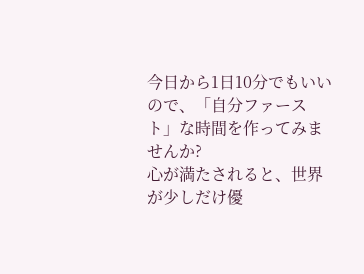今日から1日10分でもいいので、「自分ファースト」な時間を作ってみませんか?
心が満たされると、世界が少しだけ優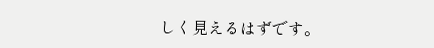しく見えるはずです。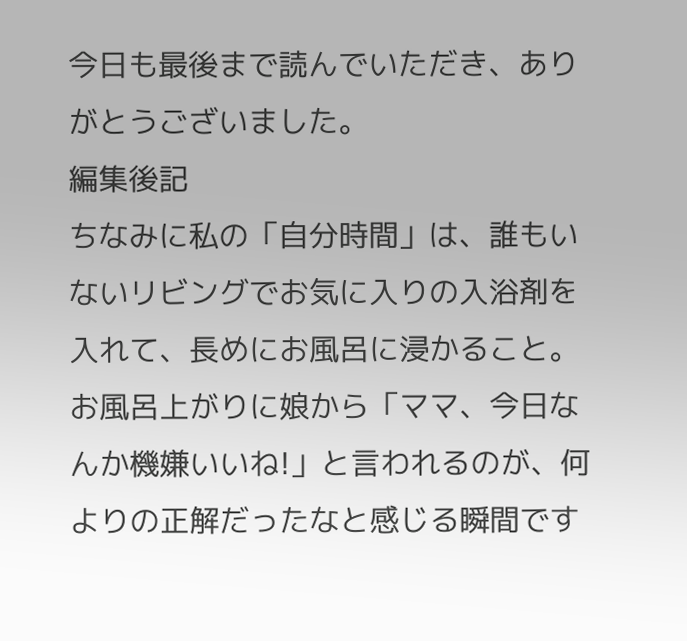今日も最後まで読んでいただき、ありがとうございました。
編集後記
ちなみに私の「自分時間」は、誰もいないリビングでお気に入りの入浴剤を入れて、長めにお風呂に浸かること。お風呂上がりに娘から「ママ、今日なんか機嫌いいね!」と言われるのが、何よりの正解だったなと感じる瞬間です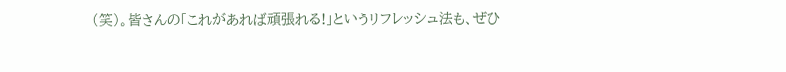(笑)。皆さんの「これがあれば頑張れる!」というリフレッシュ法も、ぜひ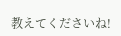教えてくださいね!